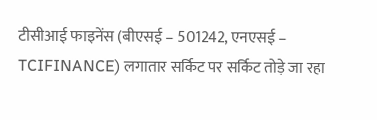टीसीआई फाइनेंस (बीएसई – 501242, एनएसई – TCIFINANCE) लगातार सर्किट पर सर्किट तोड़े जा रहा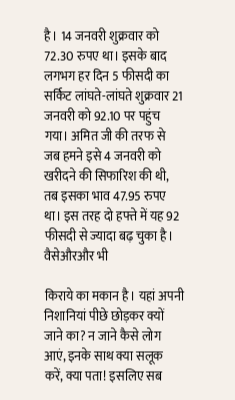है। 14 जनवरी शुक्रवार को 72.30 रुपए था। इसके बाद लगभग हर दिन 5 फीसदी का सर्किट लांघते-लांघते शुक्रवार 21 जनवरी को 92.10 पर पहुंच गया। अमित जी की तरफ से जब हमने इसे 4 जनवरी को खरीदने की सिफारिश की थी, तब इसका भाव 47.95 रुपए था। इस तरह दो हफ्ते में यह 92 फीसदी से ज्यादा बढ़ चुका है। वैसेऔरऔर भी

किराये का मकान है। यहां अपनी निशानियां पीछे छोड़कर क्यों जाने का? न जाने कैसे लोग आएं, इनके साथ क्या सलूक करें, क्या पता! इसलिए सब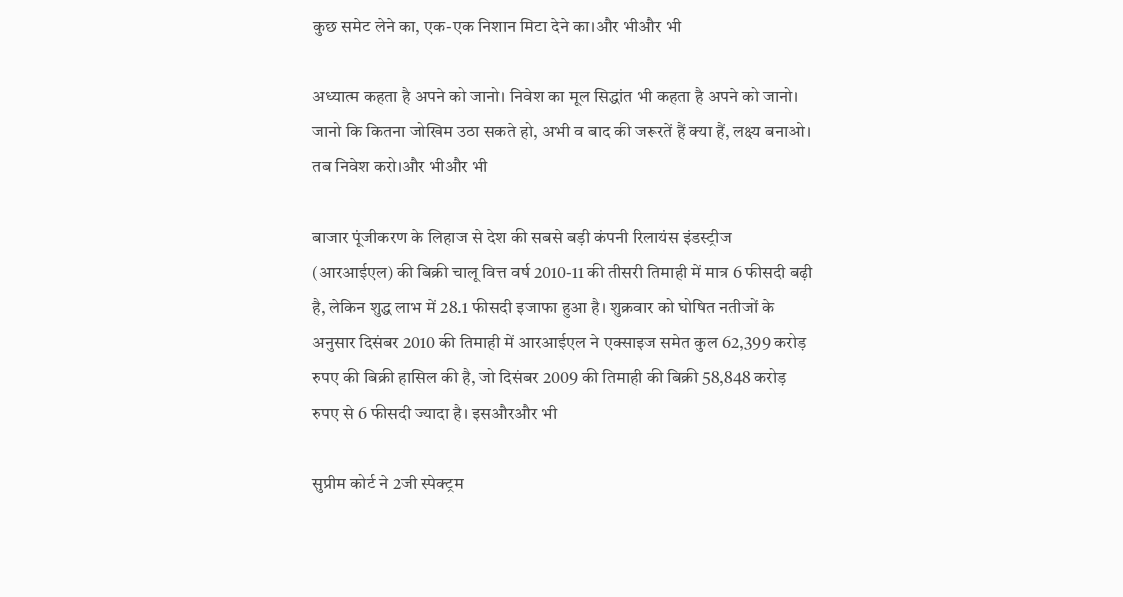कुछ समेट लेने का, एक-एक निशान मिटा देने का।और भीऔर भी

अध्यात्म कहता है अपने को जानो। निवेश का मूल सिद्धांत भी कहता है अपने को जानो। जानो कि कितना जोखिम उठा सकते हो, अभी व बाद की जरूरतें हैं क्या हैं, लक्ष्य बनाओ। तब निवेश करो।और भीऔर भी

बाजार पूंजीकरण के लिहाज से देश की सबसे बड़ी कंपनी रिलायंस इंडस्ट्रीज (आरआईएल) की बिक्री चालू वित्त वर्ष 2010-11 की तीसरी तिमाही में मात्र 6 फीसदी बढ़ी है, लेकिन शुद्ध लाभ में 28.1 फीसदी इजाफा हुआ है। शुक्रवार को घोषित नतीजों के अनुसार दिसंबर 2010 की तिमाही में आरआईएल ने एक्साइज समेत कुल 62,399 करोड़ रुपए की बिक्री हासिल की है, जो दिसंबर 2009 की तिमाही की बिक्री 58,848 करोड़ रुपए से 6 फीसदी ज्यादा है। इसऔरऔर भी

सुप्रीम कोर्ट ने 2जी स्पेक्ट्रम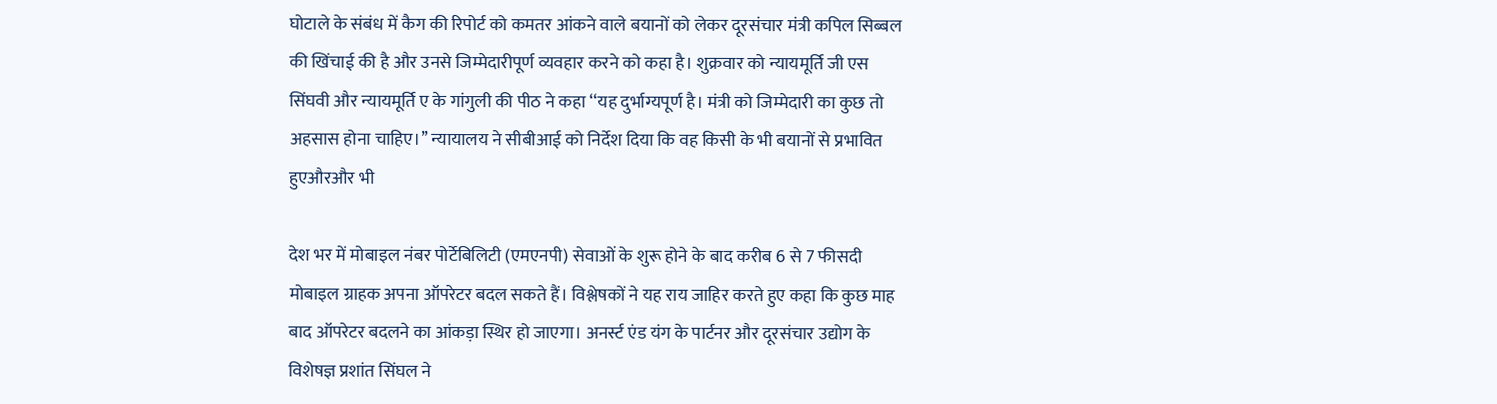घोटाले के संबंध में कैग की रिपोर्ट को कमतर आंकने वाले बयानों को लेकर दूरसंचार मंत्री कपिल सिब्बल की खिंचाई की है और उनसे जिम्मेदारीपूर्ण व्यवहार करने को कहा है। शुक्रवार को न्यायमूर्ति जी एस सिंघवी और न्यायमूर्ति ए के गांगुली की पीठ ने कहा ‘‘यह दुर्भाग्यपूर्ण है। मंत्री को जिम्मेदारी का कुछ तो अहसास होना चाहिए।’’ न्यायालय ने सीबीआई को निर्देश दिया कि वह किसी के भी बयानों से प्रभावित हुएऔरऔर भी

देश भर में मोबाइल नंबर पोर्टेबिलिटी (एमएनपी) सेवाओं के शुरू होने के बाद करीब 6 से 7 फीसदी मोबाइल ग्राहक अपना ऑपरेटर बदल सकते हैं। विश्लेषकों ने यह राय जाहिर करते हुए कहा कि कुछ माह बाद ऑपरेटर बदलने का आंकड़ा स्थिर हो जाएगा। अनर्स्ट एंड यंग के पार्टनर और दूरसंचार उद्योग के विशेषज्ञ प्रशांत सिंघल ने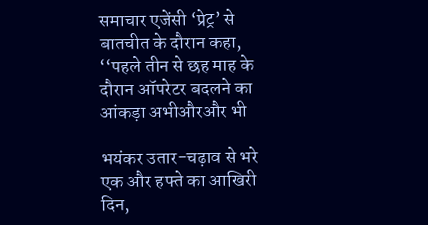समाचार एजेंसी ‘प्रेट्र’ से बातचीत के दौरान कहा, ‘‘पहले तीन से छह माह के दौरान ऑपरेटर बदलने का आंकड़ा अभीऔरऔर भी

भयंकर उतार-चढ़ाव से भरे एक और हफ्ते का आखिरी दिन,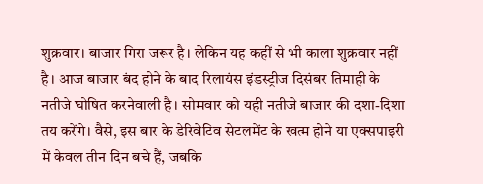शुक्रवार। बाजार गिरा जरूर है। लेकिन यह कहीं से भी काला शुक्रवार नहीं है। आज बाजार बंद होने के बाद रिलायंस इंडस्ट्रीज दिसंबर तिमाही के नतीजे घोषित करनेवाली है। सोमवार को यही नतीजे बाजार की दशा-दिशा तय करेंगे। वैसे, इस बार के डेरिवेटिव सेटलमेंट के खत्म होने या एक्सपाइरी में केवल तीन दिन बचे हैं, जबकि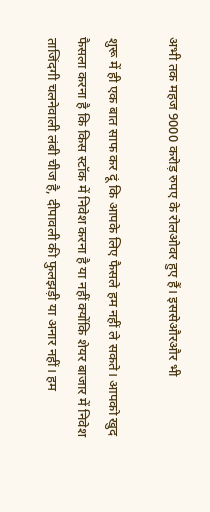अभी तक महज 9000 करोड़ रुपए के रोलओवर हुए हैं। इससेऔरऔर भी

शुरू में ही एक बात साफ कर दूं कि आपके लिए फैसले हम नहीं ले सकते। आपको खुद फैसला करना है कि किस स्टॉक में निवेश करना है या नहीं क्योंकि शेयर बाजार में निवेश ताजिंदगी चलनेवाली लंबी चीज है, दीपावली की फुलझड़ी या अनार नहीं। हम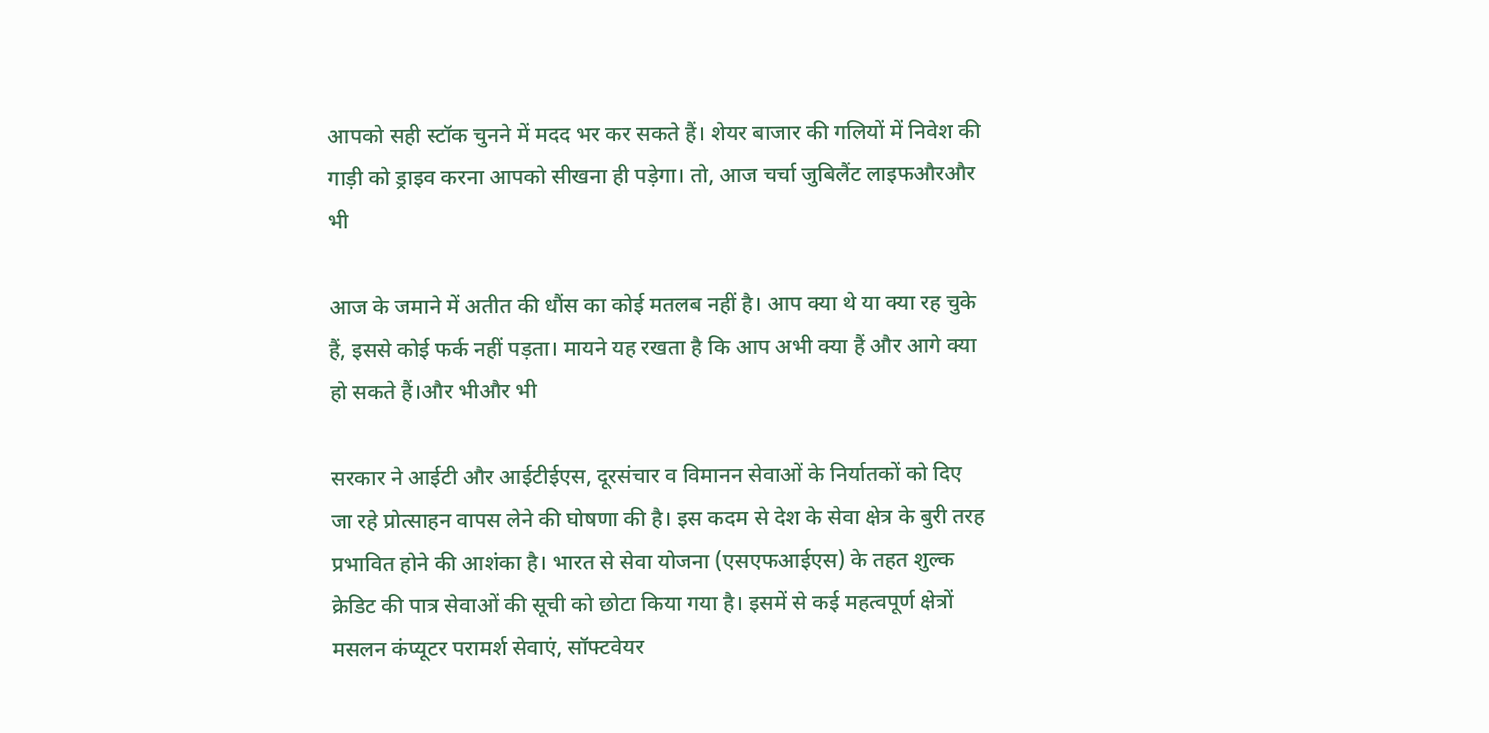आपको सही स्टॉक चुनने में मदद भर कर सकते हैं। शेयर बाजार की गलियों में निवेश की गाड़ी को ड्राइव करना आपको सीखना ही पड़ेगा। तो, आज चर्चा जुबिलैंट लाइफऔरऔर भी

आज के जमाने में अतीत की धौंस का कोई मतलब नहीं है। आप क्या थे या क्या रह चुके हैं, इससे कोई फर्क नहीं पड़ता। मायने यह रखता है कि आप अभी क्या हैं और आगे क्या हो सकते हैं।और भीऔर भी

सरकार ने आईटी और आईटीईएस, दूरसंचार व विमानन सेवाओं के निर्यातकों को दिए जा रहे प्रोत्साहन वापस लेने की घोषणा की है। इस कदम से देश के सेवा क्षेत्र के बुरी तरह प्रभावित होने की आशंका है। भारत से सेवा योजना (एसएफआईएस) के तहत शुल्क क्रेडिट की पात्र सेवाओं की सूची को छोटा किया गया है। इसमें से कई महत्वपूर्ण क्षेत्रों मसलन कंप्यूटर परामर्श सेवाएं, सॉफ्टवेयर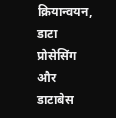क्रियान्वयन, डाटा प्रोसेसिंग और डाटाबेस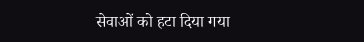सेवाओं को हटा दिया गया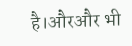है।औरऔर भी